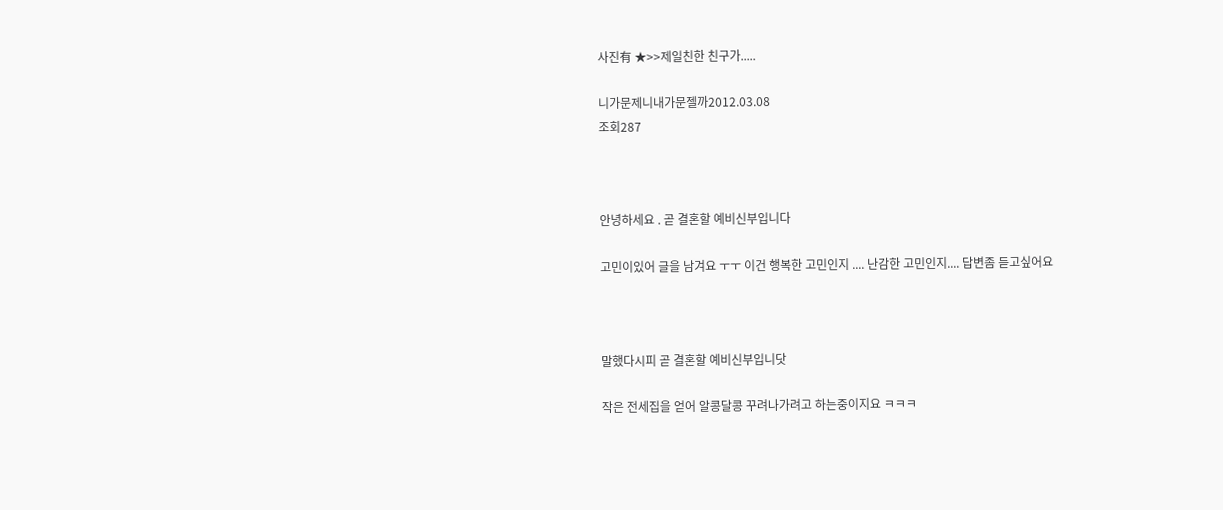사진有 ★>>제일친한 친구가.....

니가문제니내가문젤까2012.03.08
조회287



안녕하세요 . 곧 결혼할 예비신부입니다

고민이있어 글을 남겨요 ㅜㅜ 이건 행복한 고민인지 .... 난감한 고민인지.... 답변좀 듣고싶어요



말했다시피 곧 결혼할 예비신부입니닷

작은 전세집을 얻어 알콩달콩 꾸려나가려고 하는중이지요 ㅋㅋㅋ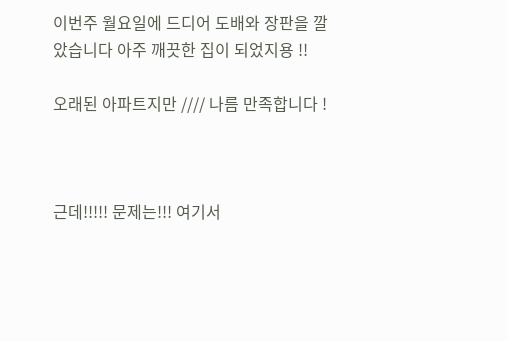이번주 월요일에 드디어 도배와 장판을 깔았습니다 아주 깨끗한 집이 되었지용 !!

오래된 아파트지만 //// 나름 만족합니다 !



근데!!!!! 문제는!!! 여기서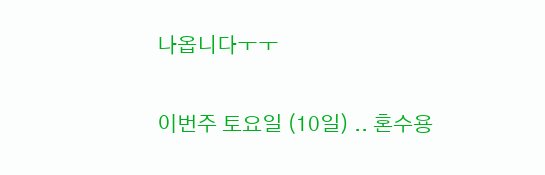나옵니다ㅜㅜ

이번주 토요일 (10일) .. 혼수용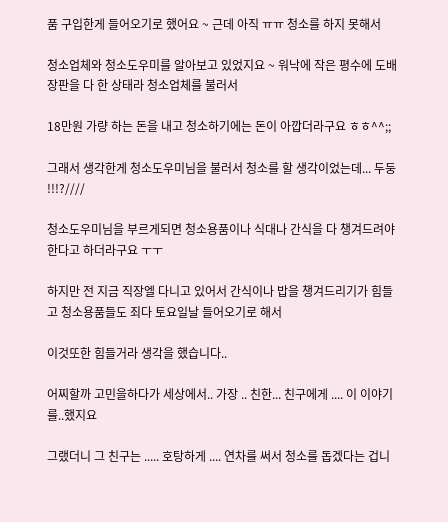품 구입한게 들어오기로 했어요 ~ 근데 아직 ㅠㅠ 청소를 하지 못해서

청소업체와 청소도우미를 알아보고 있었지요 ~ 워낙에 작은 평수에 도배장판을 다 한 상태라 청소업체를 불러서

18만원 가량 하는 돈을 내고 청소하기에는 돈이 아깝더라구요 ㅎㅎ^^;;

그래서 생각한게 청소도우미님을 불러서 청소를 할 생각이었는데... 두둥 !!!?////

청소도우미님을 부르게되면 청소용품이나 식대나 간식을 다 챙겨드려야 한다고 하더라구요 ㅜㅜ

하지만 전 지금 직장엘 다니고 있어서 간식이나 밥을 챙겨드리기가 힘들고 청소용품들도 죄다 토요일날 들어오기로 해서

이것또한 힘들거라 생각을 했습니다..

어찌할까 고민을하다가 세상에서.. 가장 .. 친한... 친구에게 .... 이 이야기를..했지요

그랬더니 그 친구는 ..... 호탕하게 .... 연차를 써서 청소를 돕겠다는 겁니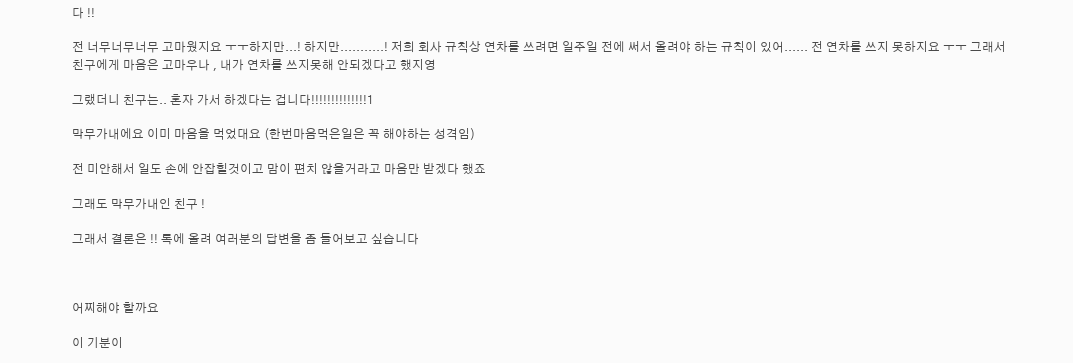다 !!

전 너무너무너무 고마웠지요 ㅜㅜ하지만...! 하지만...........! 저희 회사 규칙상 연차를 쓰려면 일주일 전에 써서 올려야 하는 규칙이 있어...... 전 연차를 쓰지 못하지요 ㅜㅜ 그래서 친구에게 마음은 고마우나 , 내가 연차를 쓰지못해 안되겠다고 했지영

그랬더니 친구는.. 혼자 가서 하겠다는 겁니다!!!!!!!!!!!!!!1

막무가내에요 이미 마음을 먹었대요 (한번마음먹은일은 꼭 해야하는 성격임)

전 미안해서 일도 손에 안잡힐것이고 맘이 편치 않을거라고 마음만 받겠다 했죠

그래도 막무가내인 친구 !

그래서 결론은 !! 톡에 올려 여러분의 답변을 좀 들어보고 싶습니다



어찌해야 할까요

이 기분이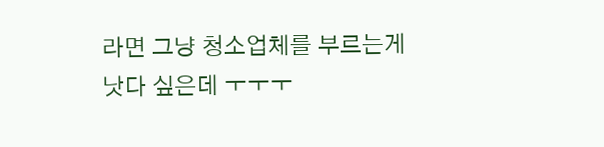라면 그냥 청소업체를 부르는게 낫다 싶은데 ㅜㅜㅜ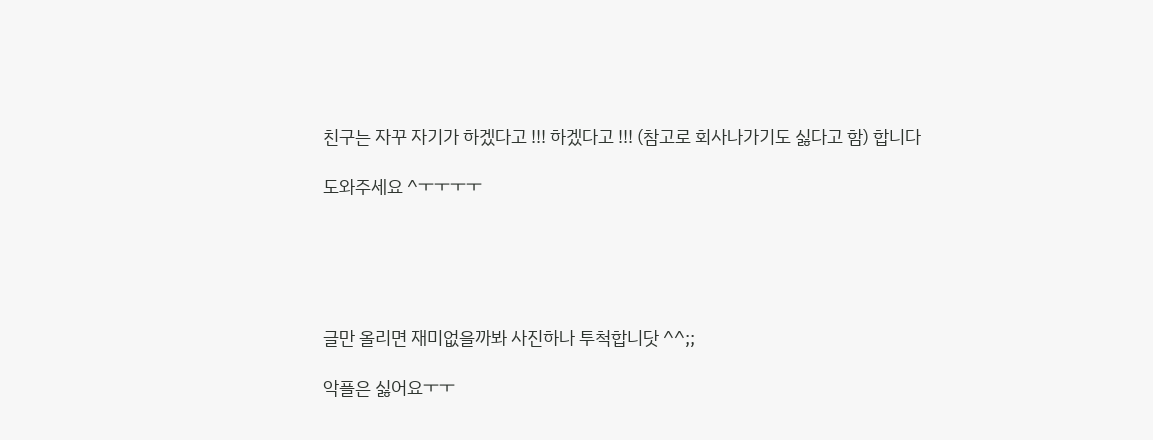친구는 자꾸 자기가 하겠다고 !!! 하겠다고 !!! (참고로 회사나가기도 싫다고 함) 합니다

도와주세요 ^ㅜㅜㅜㅜ





글만 올리면 재미없을까봐 사진하나 투척합니닷 ^^;;

악플은 싫어요ㅜㅜ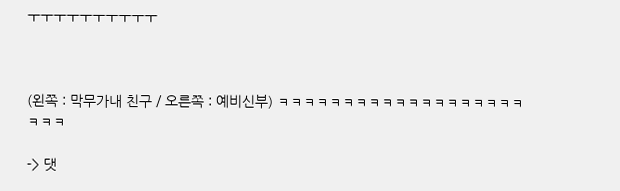ㅜㅜㅜㅜㅜㅜㅜㅜㅜㅜ



(왼쪽 : 막무가내 친구 / 오른쪽 : 예비신부) ㅋㅋㅋㅋㅋㅋㅋㅋㅋㅋㅋㅋㅋㅋㅋㅋㅋㅋㅋㅋㅋㅋ

-> 댓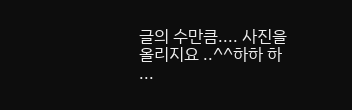글의 수만큼.... 사진을 올리지요 ..^^하하 하 ...